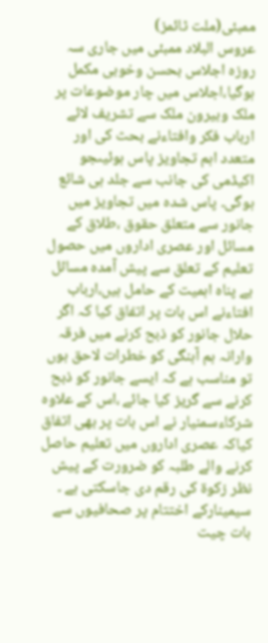ممبئی(ملت ٹائمز)
عروس البلاد ممبئی میں جاری سہ روزہ اجلاس بحسن وخوبی مکمل ہوگیا،اجلاس میں چار موضوعات پر ملک وبیرون ملک سے تشریف لائے ارباب فکر وافتاءنے بحث کی اور متعدد اہم تجاویز پاس ہوئیںجو اکیڈمی کی جانب سے جلد ہی شائع ہوگی۔ پاس شدہ میں تجاویز میں جانور سے متعلق حقوق ،طلاق کے مسائل اور عصری اداروں میں حصول تعلیم کے تعلق سے پیش آمدہ مسائل بے پناہ اہمیت کے حامل ہیں،ارباب افتاءنے اس بات پر اتفاق کیا کہ اگر حلال جانور کو ذبح کرنے میں فرقہ وارانہ ہم آہنگی کو خطرات لاحق ہوں تو مناسب ہے کہ ایسے جانور کو ذبح کرنے سے گریز کیا جائے ،اس کے علاوہ شرکاءسمنیار نے اس بات پر بھی اتفاق کیاکہ عصری اداروں میں تعلیم حاصل کرنے والے طلبہ کو ضرورت کے پیش نظر زکوة کی رقم دی جاسکتی ہے ۔
سیمینارکے اختتام پر صحافیوں سے بات چیت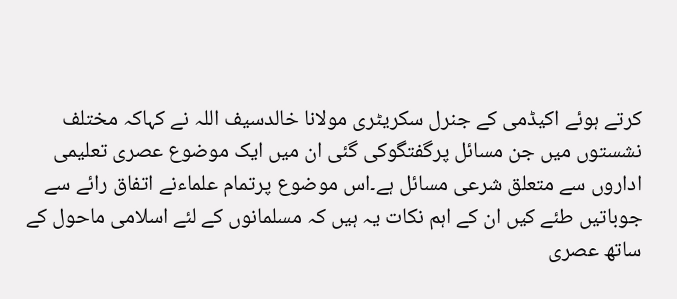کرتے ہوئے اکیڈمی کے جنرل سکریٹری مولانا خالدسیف اللہ نے کہاکہ مختلف نشستوں میں جن مسائل پرگفتگوکی گئی ان میں ایک موضوع عصری تعلیمی اداروں سے متعلق شرعی مسائل ہے۔اس موضوع پرتمام علماءنے اتفاق رائے سے جوباتیں طئے کیں ان کے اہم نکات یہ ہیں کہ مسلمانوں کے لئے اسلامی ماحول کے ساتھ عصری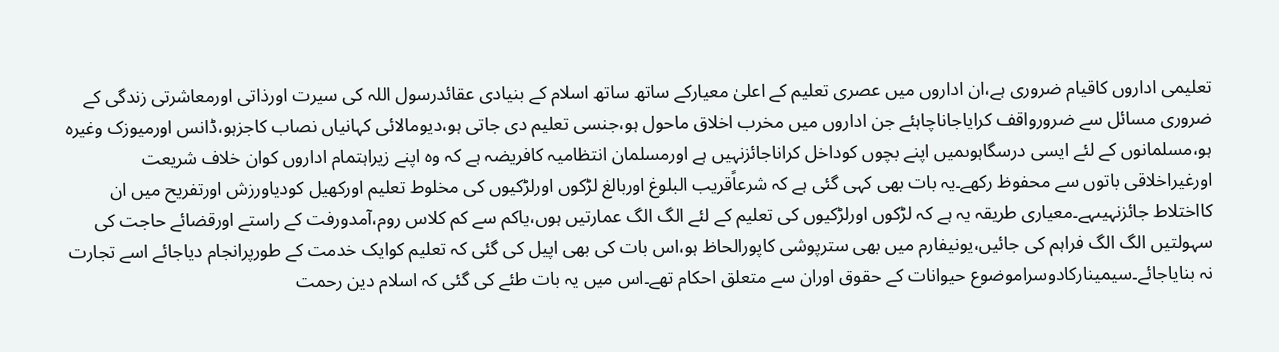تعلیمی اداروں کاقیام ضروری ہے،ان اداروں میں عصری تعلیم کے اعلیٰ معیارکے ساتھ ساتھ اسلام کے بنیادی عقائدرسول اللہ کی سیرت اورذاتی اورمعاشرتی زندگی کے ضروری مسائل سے ضرورواقف کرایاجاناچاہئے جن اداروں میں مخرب اخلاق ماحول ہو،جنسی تعلیم دی جاتی ہو،دیومالائی کہانیاں نصاب کاجزہو،ڈانس اورمیوزک وغیرہ ہو،مسلمانوں کے لئے ایسی درسگاہوںمیں اپنے بچوں کوداخل کراناجائزنہیں ہے اورمسلمان انتظامیہ کافریضہ ہے کہ وہ اپنے زیراہتمام اداروں کوان خلاف شریعت اورغیراخلاقی باتوں سے محفوظ رکھے۔یہ بات بھی کہی گئی ہے کہ شرعاًقریب البلوغ اوربالغ لڑکوں اورلڑکیوں کی مخلوط تعلیم اورکھیل کودیاورزش اورتفریح میں ان کااختلاط جائزنہیںہے۔معیاری طریقہ یہ ہے کہ لڑکوں اورلڑکیوں کی تعلیم کے لئے الگ الگ عمارتیں ہوں،یاکم سے کم کلاس روم،آمدورفت کے راستے اورقضائے حاجت کی سہولتیں الگ الگ فراہم کی جائیں،یونیفارم میں بھی سترپوشی کاپورالحاظ ہو،اس بات کی بھی اپیل کی گئی کہ تعلیم کوایک خدمت کے طورپرانجام دیاجائے اسے تجارت نہ بنایاجائے۔سیمینارکادوسراموضوع حیوانات کے حقوق اوران سے متعلق احکام تھے۔اس میں یہ بات طئے کی گئی کہ اسلام دین رحمت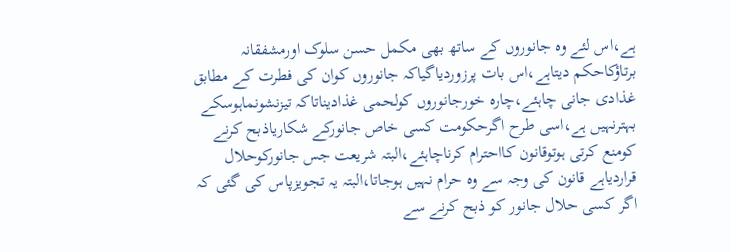ہے،اس لئے وہ جانوروں کے ساتھ بھی مکمل حسن سلوک اورمشفقانہ برتاؤکاحکم دیتاہے،اس بات پرزوردیاگیاکہ جانوروں کوان کی فطرت کے مطابق غذادی جانی چاہئے،چارہ خورجانوروں کولحمی غذادیناتاکہ تیزنشونماہوسکے بہترنہیں ہے،اسی طرح اگرحکومت کسی خاص جانورکے شکاریاذبح کرنے کومنع کرتی ہوتوقانون کااحترام کرناچاہئے،البتہ شریعت جس جانورکوحلال قراردیاہے قانون کی وجہ سے وہ حرام نہیں ہوجاتا،البتہ یہ تجویزپاس کی گئی کہ اگر کسی حلال جانور کو ذبح کرنے سے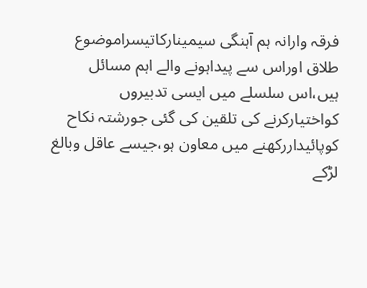فرقہ وارانہ ہم آہنگی سیمینارکاتیسراموضوع طلاق اوراس سے پیداہونے والے اہم مسائل ہیں،اس سلسلے میں ایسی تدبیروں کواختیارکرنے کی تلقین کی گئی جورشتہ نکاح کوپائیداررکھنے میں معاون ہو،جیسے عاقل وبالغ لڑکے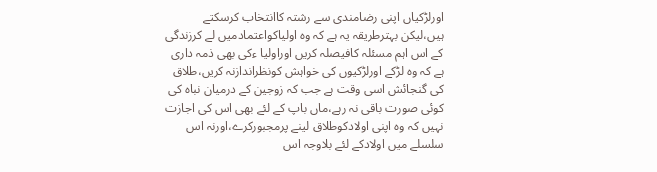اورلڑکیاں اپنی رضامندی سے رشتہ کاانتخاب کرسکتے ہیں،لیکن بہترطریقہ یہ ہے کہ وہ اولیاکواعتمادمیں لے کرزندگی کے اس اہم مسئلہ کافیصلہ کریں اوراولیا ءکی بھی ذمہ داری ہے کہ وہ لڑکے اورلڑکیوں کی خواہش کونظراندازنہ کریں،طلاق کی گنجائش اسی وقت ہے جب کہ زوجین کے درمیان نباہ کی کوئی صورت باقی نہ رہے،ماں باپ کے لئے بھی اس کی اجازت نہیں کہ وہ اپنی اولادکوطلاق لینے پرمجبورکرے،اورنہ اس سلسلے میں اولادکے لئے بلاوجہ اس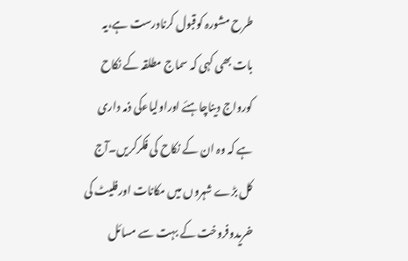طرح مشورہ کوقبول کرنادرست ہے،یہ بات بھی کہی کہ سماج مطلقہ کے نکاح کورواج دیناچاہئے اوراولیاءکی ذمہ داری ہے کہ وہ ان کے نکاح کی فکرکریں۔آج کل بڑے شہروں میں مکانات اورفلیٹ کی خریدوفروخت کے بہت سے مسائل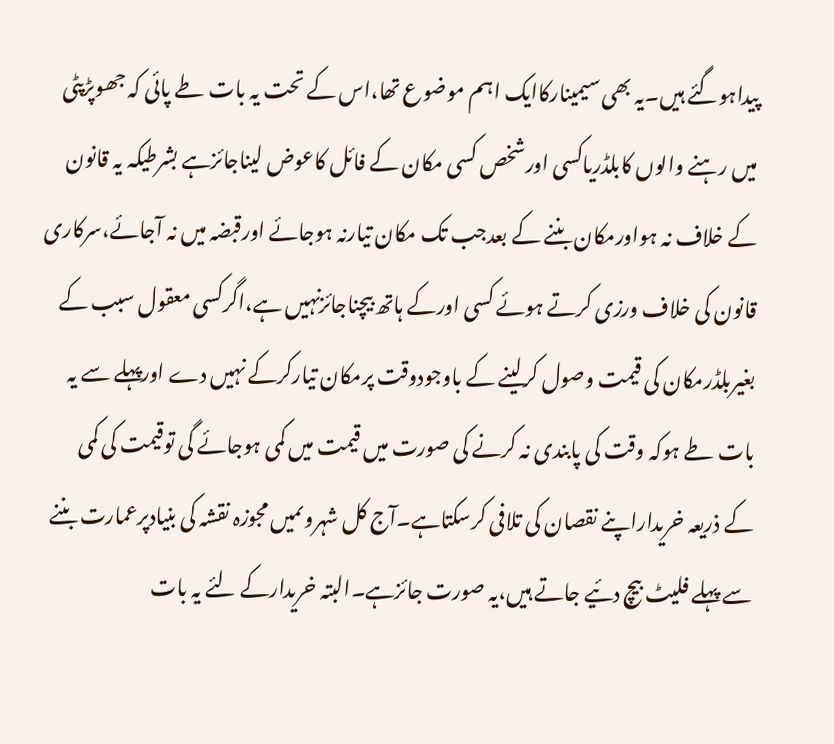پیداہوگئے ہیں۔یہ بھی سیمینارکاایک اہم موضوع تھا،اس کے تحت یہ بات طے پائی کہ جھوپڑپٹی میں رہنے والوں کابلڈریاکسی اورشخص کسی مکان کے فائل کاعوض لیناجائزہے بشرطیکہ یہ قانون کے خلاف نہ ہواورمکان بننے کے بعدجب تک مکان تیارنہ ہوجائے اورقبضہ میں نہ آجائے،سرکاری قانون کی خلاف ورزی کرتے ہوئے کسی اورکے ہاتھ بیچناجائزنہیں ہے،اگرکسی معقول سبب کے بغیربلڈرمکان کی قیمت وصول کرلینے کے باوجودوقت پرمکان تیارکرکے نہیں دے اورپہلے سے یہ بات طے ہوکہ وقت کی پابندی نہ کرنے کی صورت میں قیمت میں کمی ہوجائے گی توقیمت کی کمی کے ذریعہ خریداراپنے نقصان کی تلافی کرسکتاہے۔آج کل شہروںمیں مجوزہ نقشہ کی بنیادپرعمارت بننے سے پہلے فلیٹ بیچ دئیے جاتے ہیں،یہ صورت جائزہے۔البتہ خریدارکے لئے یہ بات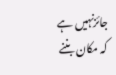جائزنہیں ہے کہ مکان بننے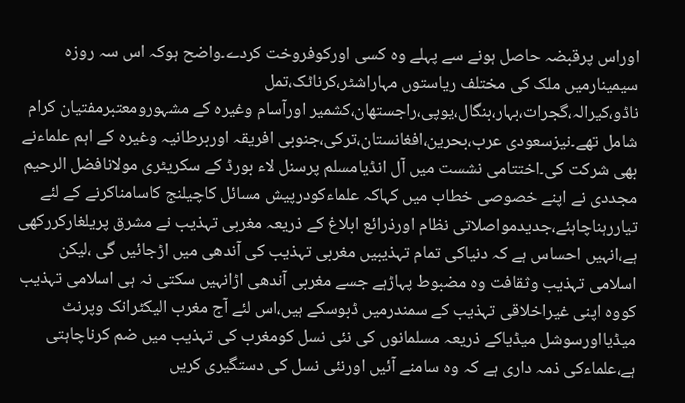اوراس پرقبضہ حاصل ہونے سے پہلے وہ کسی اورکوفروخت کردے۔واضح ہوکہ اس سہ روزہ سیمینارمیں ملک کی مختلف ریاستوں مہاراشٹر،کرناٹک،تمل ناڈو،کیرالہ،گجرات،بہار،بنگال،یوپی،راجستھان،کشمیر اورآسام وغیرہ کے مشہورومعتبرمفتیان کرام شامل تھے۔نیزسعودی عرب،بحرین،افغانستان،ترکی،جنوبی افریقہ اوربرطانیہ وغیرہ کے اہم علماءنے بھی شرکت کی۔اختتامی نشست میں آل انڈیامسلم پرسنل لاء بورڈ کے سکریٹری مولانافضل الرحیم مجددی نے اپنے خصوصی خطاب میں کہاکہ علماءکودرپیش مسائل کاچیلنج کاسامناکرنے کے لئے تیاررہناچاہئے،جدیدمواصلاتی نظام اورذرائع ابلاغ کے ذریعہ مغربی تہذیب نے مشرق پریلغارکررکھی ہے،انہیں احساس ہے کہ دنیاکی تمام تہذیبیں مغربی تہذیب کی آندھی میں اڑجائیں گی ،لیکن اسلامی تہذیب وثقافت وہ مضبوط پہاڑہے جسے مغربی آندھی اڑانہیں سکتی نہ ہی اسلامی تہذیب کووہ اپنی غیراخلاقی تہذیب کے سمندرمیں ڈبوسکے ہیں،اس لئے آج مغرب الیکٹرانک وپرنٹ میڈیااورسوشل میڈیاکے ذریعہ مسلمانوں کی نئی نسل کومغرب کی تہذیب میں ضم کرناچاہتی ہے،علماءکی ذمہ داری ہے کہ وہ سامنے آئیں اورنئی نسل کی دستگیری کریں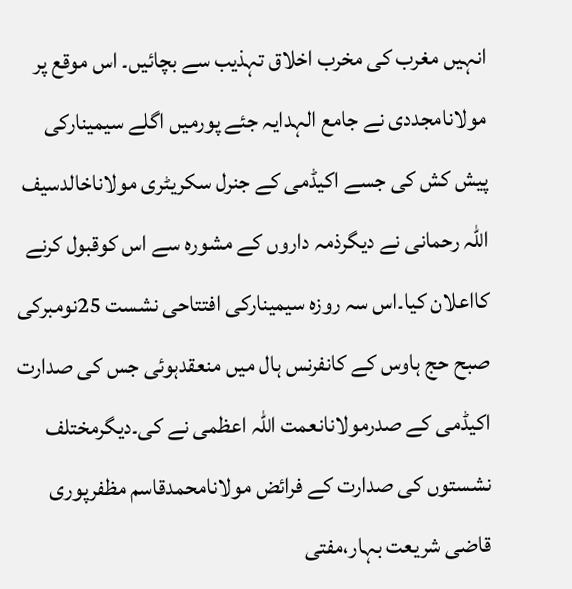انہیں مغرب کی مخرب اخلاق تہذیب سے بچائیں۔ اس موقع پر مولانامجددی نے جامع الہدایہ جئے پورمیں اگلے سیمینارکی پیش کش کی جسے اکیڈمی کے جنرل سکریٹری مولاناخالدسیف اللہ رحمانی نے دیگرذمہ داروں کے مشورہ سے اس کوقبول کرنے کااعلان کیا۔اس سہ روزہ سیمینارکی افتتاحی نشست 25نومبرکی صبح حج ہاوس کے کانفرنس ہال میں منعقدہوئی جس کی صدارت اکیڈمی کے صدرمولانانعمت اللہ اعظمی نے کی۔دیگرمختلف نشستوں کی صدارت کے فرائض مولانامحمدقاسم مظفرپوری قاضی شریعت بہار،مفتی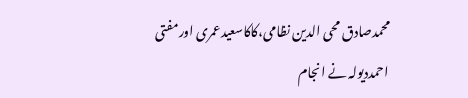محمدصادق محی الدین نظامی،کاکاسعیدعمری اورمفتی احمددیولہ نے انجام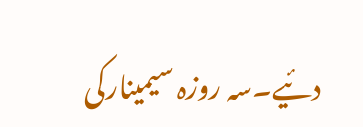دئیے۔سہ روزہ سیمینارکی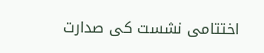اختتامی نشست کی صدارت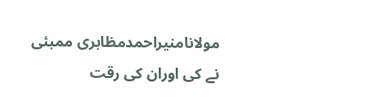مولانامنیراحمدمظاہری ممبئی نے کی اوران کی رقت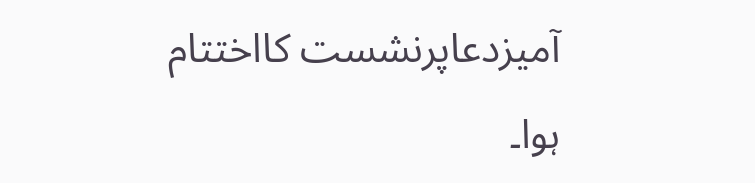آمیزدعاپرنشست کااختتام ہوا۔